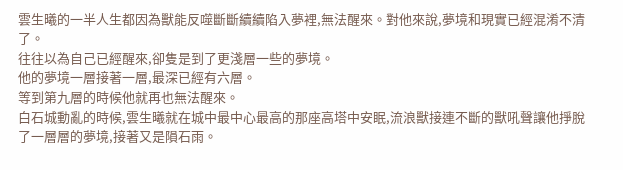雲生曦的一半人生都因為獸能反噬斷斷續續陷入夢裡,無法醒來。對他來說,夢境和現實已經混淆不清了。
往往以為自己已經醒來,卻隻是到了更淺層一些的夢境。
他的夢境一層接著一層,最深已經有六層。
等到第九層的時候他就再也無法醒來。
白石城動亂的時候,雲生曦就在城中最中心最高的那座高塔中安眠,流浪獸接連不斷的獸吼聲讓他掙脫了一層層的夢境,接著又是隕石雨。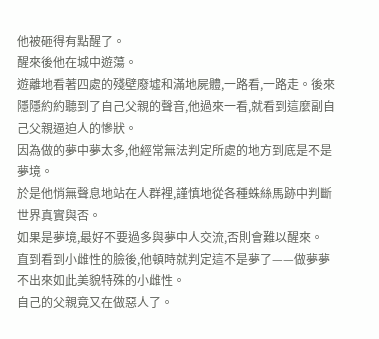他被砸得有點醒了。
醒來後他在城中遊蕩。
遊離地看著四處的殘壁廢墟和滿地屍體,一路看,一路走。後來隱隱約約聽到了自己父親的聲音,他過來一看,就看到這麼副自己父親逼迫人的慘狀。
因為做的夢中夢太多,他經常無法判定所處的地方到底是不是夢境。
於是他悄無聲息地站在人群裡,謹慎地從各種蛛絲馬跡中判斷世界真實與否。
如果是夢境,最好不要過多與夢中人交流,否則會難以醒來。
直到看到小雌性的臉後,他頓時就判定這不是夢了——做夢夢不出來如此美貌特殊的小雌性。
自己的父親竟又在做惡人了。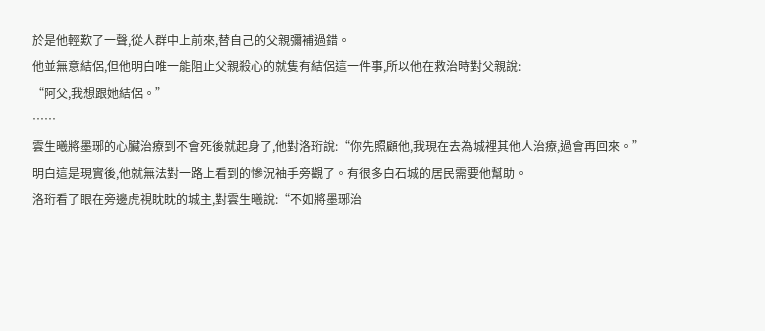於是他輕歎了一聲,從人群中上前來,替自己的父親彌補過錯。
他並無意結侶,但他明白唯一能阻止父親殺心的就隻有結侶這一件事,所以他在救治時對父親說:
“阿父,我想跟她結侶。”
……
雲生曦將墨琊的心臟治療到不會死後就起身了,他對洛珩說:“你先照顧他,我現在去為城裡其他人治療,過會再回來。”
明白這是現實後,他就無法對一路上看到的慘況袖手旁觀了。有很多白石城的居民需要他幫助。
洛珩看了眼在旁邊虎視眈眈的城主,對雲生曦說:“不如將墨琊治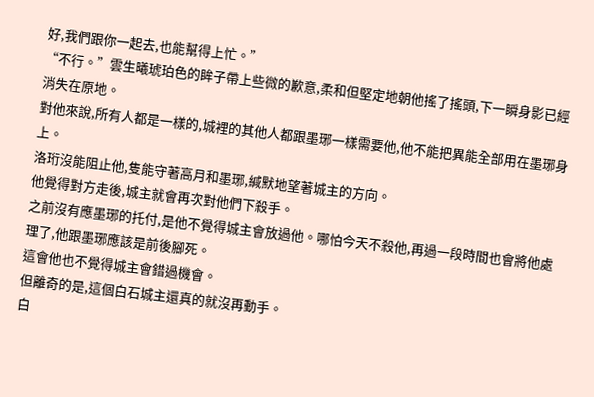好,我們跟你一起去,也能幫得上忙。”
“不行。”雲生曦琥珀色的眸子帶上些微的歉意,柔和但堅定地朝他搖了搖頭,下一瞬身影已經消失在原地。
對他來說,所有人都是一樣的,城裡的其他人都跟墨琊一樣需要他,他不能把異能全部用在墨琊身上。
洛珩沒能阻止他,隻能守著高月和墨琊,緘默地望著城主的方向。
他覺得對方走後,城主就會再次對他們下殺手。
之前沒有應墨琊的托付,是他不覺得城主會放過他。哪怕今天不殺他,再過一段時間也會將他處理了,他跟墨琊應該是前後腳死。
這會他也不覺得城主會錯過機會。
但離奇的是,這個白石城主還真的就沒再動手。
白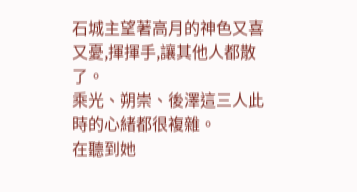石城主望著高月的神色又喜又憂,揮揮手,讓其他人都散了。
乘光、朔崇、後澤這三人此時的心緒都很複雜。
在聽到她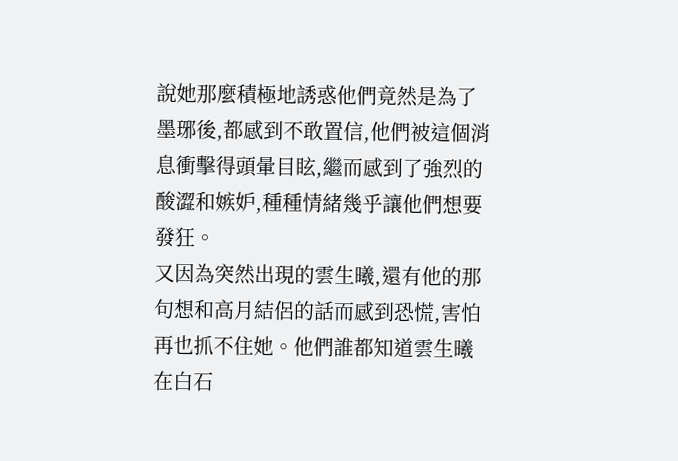說她那麼積極地誘惑他們竟然是為了墨琊後,都感到不敢置信,他們被這個消息衝擊得頭暈目眩,繼而感到了強烈的酸澀和嫉妒,種種情緒幾乎讓他們想要發狂。
又因為突然出現的雲生曦,還有他的那句想和高月結侶的話而感到恐慌,害怕再也抓不住她。他們誰都知道雲生曦在白石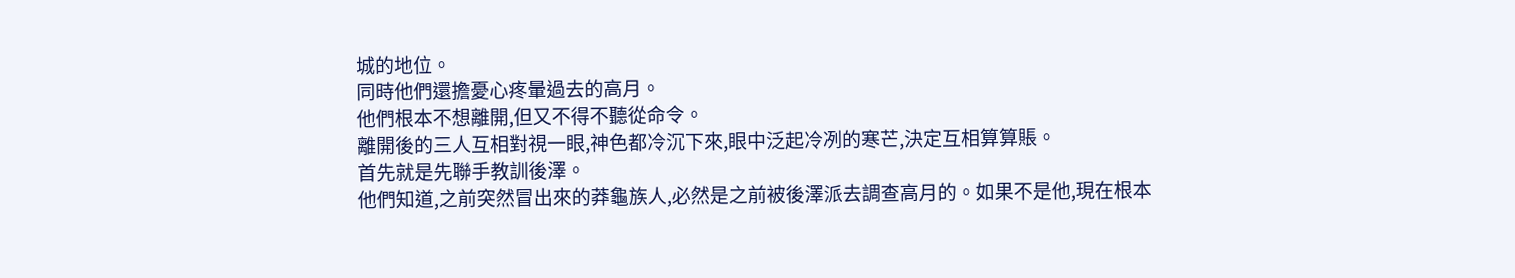城的地位。
同時他們還擔憂心疼暈過去的高月。
他們根本不想離開,但又不得不聽從命令。
離開後的三人互相對視一眼,神色都冷沉下來,眼中泛起冷冽的寒芒,決定互相算算賬。
首先就是先聯手教訓後澤。
他們知道,之前突然冒出來的莽龜族人,必然是之前被後澤派去調查高月的。如果不是他,現在根本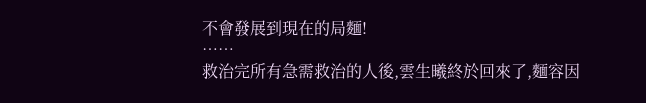不會發展到現在的局麵!
……
救治完所有急需救治的人後,雲生曦終於回來了,麵容因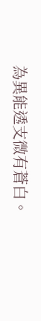為異能透支微有蒼白。